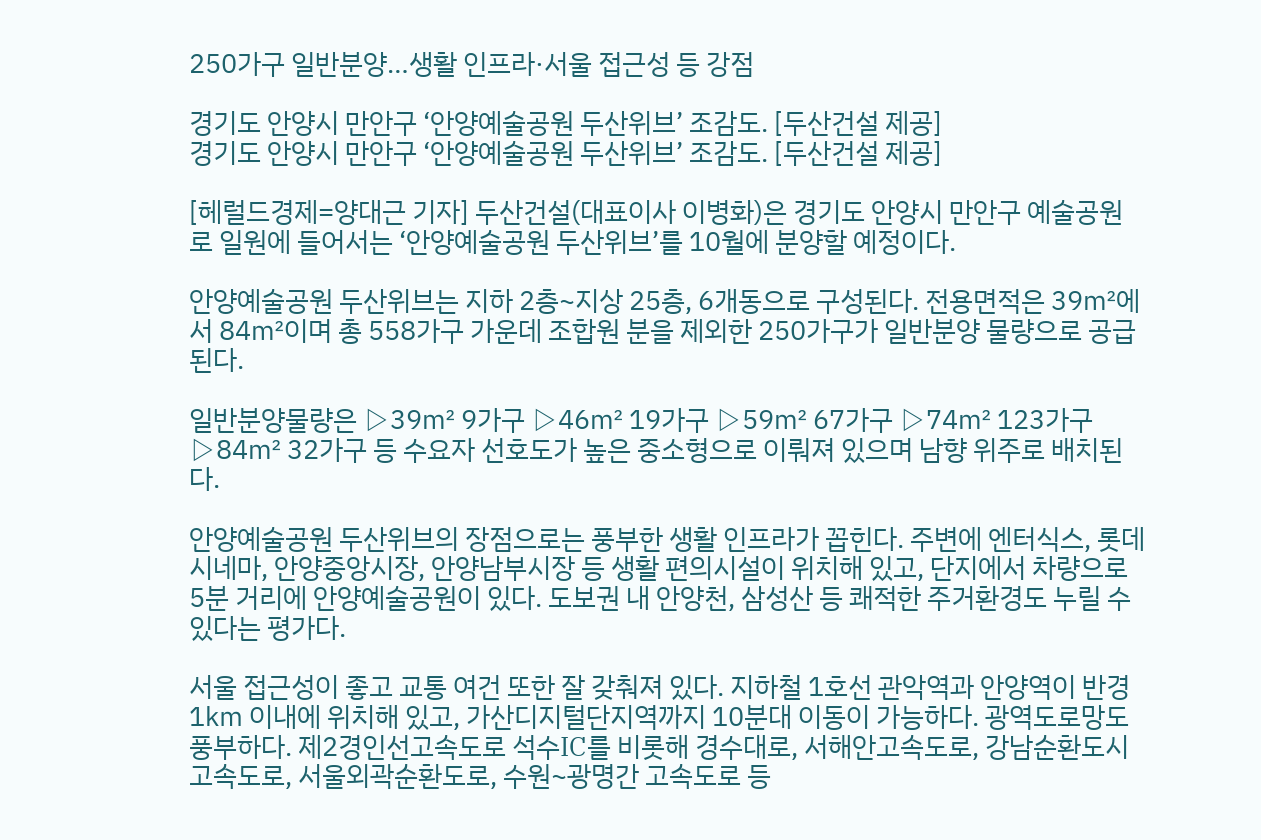250가구 일반분양…생활 인프라·서울 접근성 등 강점

경기도 안양시 만안구 ‘안양예술공원 두산위브’ 조감도. [두산건설 제공]
경기도 안양시 만안구 ‘안양예술공원 두산위브’ 조감도. [두산건설 제공]

[헤럴드경제=양대근 기자] 두산건설(대표이사 이병화)은 경기도 안양시 만안구 예술공원로 일원에 들어서는 ‘안양예술공원 두산위브’를 10월에 분양할 예정이다.

안양예술공원 두산위브는 지하 2층~지상 25층, 6개동으로 구성된다. 전용면적은 39㎡에서 84㎡이며 총 558가구 가운데 조합원 분을 제외한 250가구가 일반분양 물량으로 공급된다.

일반분양물량은 ▷39㎡ 9가구 ▷46㎡ 19가구 ▷59㎡ 67가구 ▷74㎡ 123가구 ▷84㎡ 32가구 등 수요자 선호도가 높은 중소형으로 이뤄져 있으며 남향 위주로 배치된다.

안양예술공원 두산위브의 장점으로는 풍부한 생활 인프라가 꼽힌다. 주변에 엔터식스, 롯데시네마, 안양중앙시장, 안양남부시장 등 생활 편의시설이 위치해 있고, 단지에서 차량으로 5분 거리에 안양예술공원이 있다. 도보권 내 안양천, 삼성산 등 쾌적한 주거환경도 누릴 수 있다는 평가다.

서울 접근성이 좋고 교통 여건 또한 잘 갖춰져 있다. 지하철 1호선 관악역과 안양역이 반경 1㎞ 이내에 위치해 있고, 가산디지털단지역까지 10분대 이동이 가능하다. 광역도로망도 풍부하다. 제2경인선고속도로 석수IC를 비롯해 경수대로, 서해안고속도로, 강남순환도시고속도로, 서울외곽순환도로, 수원~광명간 고속도로 등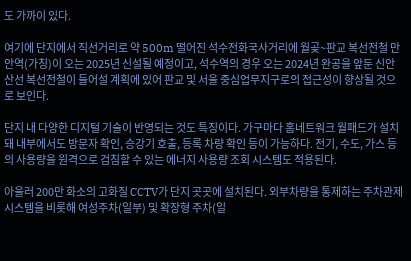도 가까이 있다.

여기에 단지에서 직선거리로 약 500m 떨어진 석수전화국사거리에 월곶~판교 복선전철 만안역(가칭)이 오는 2025년 신설될 예정이고, 석수역의 경우 오는 2024년 완공을 앞둔 신안산선 복선전철이 들어설 계획에 있어 판교 및 서울 중심업무지구로의 접근성이 향상될 것으로 보인다.

단지 내 다양한 디지털 기술이 반영되는 것도 특징이다. 가구마다 홈네트워크 월패드가 설치돼 내부에서도 방문자 확인, 승강기 호출, 등록 차량 확인 등이 가능하다. 전기, 수도, 가스 등의 사용량을 원격으로 검침할 수 있는 에너지 사용량 조회 시스템도 적용된다.

아울러 200만 화소의 고화질 CCTV가 단지 곳곳에 설치된다. 외부차량을 통제하는 주차관제 시스템을 비롯해 여성주차(일부) 및 확장형 주차(일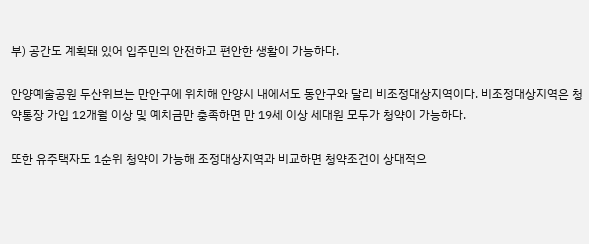부) 공간도 계획돼 있어 입주민의 안전하고 편안한 생활이 가능하다.

안양예술공원 두산위브는 만안구에 위치해 안양시 내에서도 동안구와 달리 비조정대상지역이다. 비조정대상지역은 청약통장 가입 12개월 이상 및 예치금만 충족하면 만 19세 이상 세대원 모두가 청약이 가능하다.

또한 유주택자도 1순위 청약이 가능해 조정대상지역과 비교하면 청약조건이 상대적으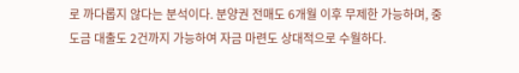로 까다롭지 않다는 분석이다. 분양권 전매도 6개월 이후 무제한 가능하며, 중도금 대출도 2건까지 가능하여 자금 마련도 상대적으로 수월하다.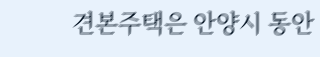견본주택은 안양시 동안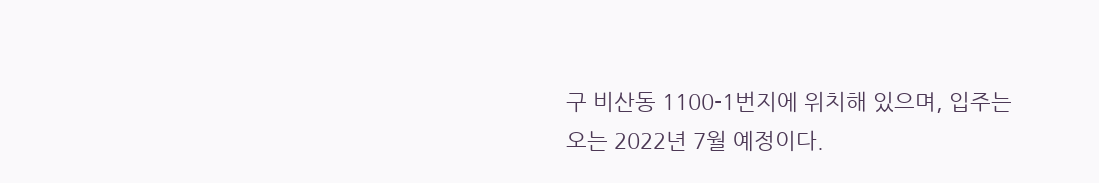구 비산동 1100-1번지에 위치해 있으며, 입주는 오는 2022년 7월 예정이다.